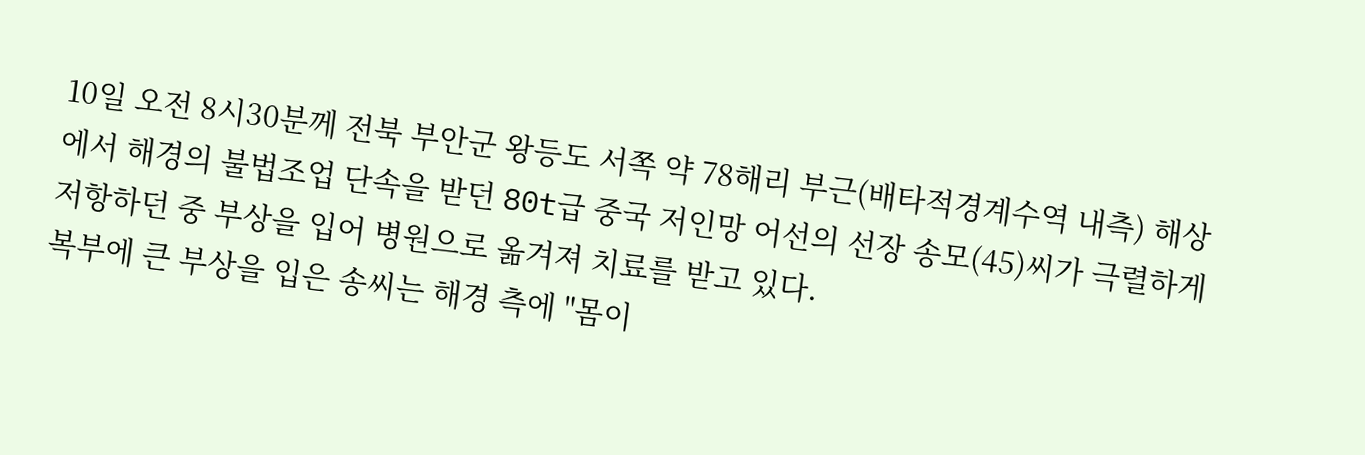10일 오전 8시30분께 전북 부안군 왕등도 서쪽 약 78해리 부근(배타적경계수역 내측) 해상에서 해경의 불법조업 단속을 받던 80t급 중국 저인망 어선의 선장 송모(45)씨가 극렬하게 저항하던 중 부상을 입어 병원으로 옮겨져 치료를 받고 있다.
복부에 큰 부상을 입은 송씨는 해경 측에 "몸이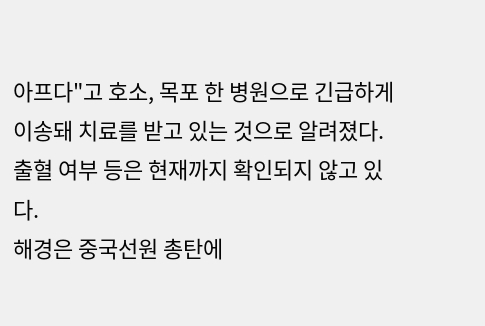아프다"고 호소, 목포 한 병원으로 긴급하게 이송돼 치료를 받고 있는 것으로 알려졌다.
출혈 여부 등은 현재까지 확인되지 않고 있다.
해경은 중국선원 총탄에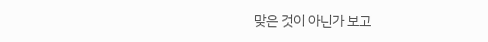맞은 것이 아닌가 보고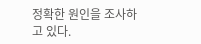정확한 원인을 조사하고 있다.